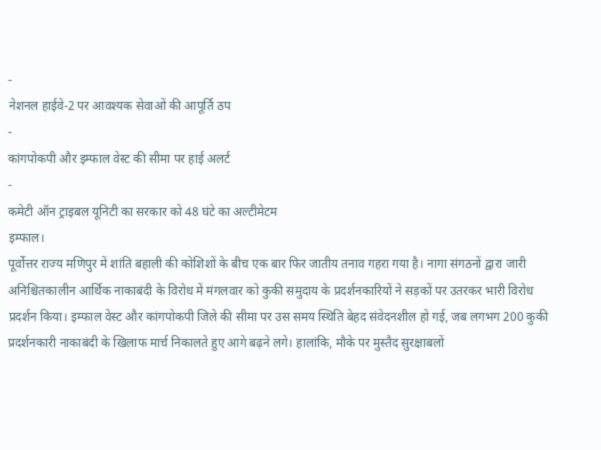-
नेशनल हाईवे-2 पर आवश्यक सेवाओं की आपूर्ति ठप
-
कांगपोकपी और इम्फाल वेस्ट की सीमा पर हाई अलर्ट
-
कमेटी ऑन ट्राइबल यूनिटी का सरकार को 48 घंटे का अल्टीमेटम
इम्फाल।
पूर्वोत्तर राज्य मणिपुर में शांति बहाली की कोशिशों के बीच एक बार फिर जातीय तनाव गहरा गया है। नागा संगठनों द्वारा जारी अनिश्चितकालीन आर्थिक नाकाबंदी के विरोध में मंगलवार को कुकी समुदाय के प्रदर्शनकारियों ने सड़कों पर उतरकर भारी विरोध प्रदर्शन किया। इम्फाल वेस्ट और कांगपोकपी जिले की सीमा पर उस समय स्थिति बेहद संवेदनशील हो गई, जब लगभग 200 कुकी प्रदर्शनकारी नाकाबंदी के खिलाफ मार्च निकालते हुए आगे बढ़ने लगे। हालांकि, मौके पर मुस्तैद सुरक्षाबलों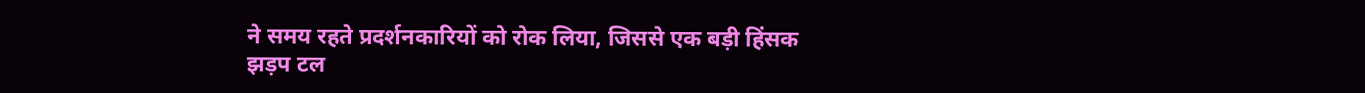ने समय रहते प्रदर्शनकारियों को रोक लिया, जिससे एक बड़ी हिंसक झड़प टल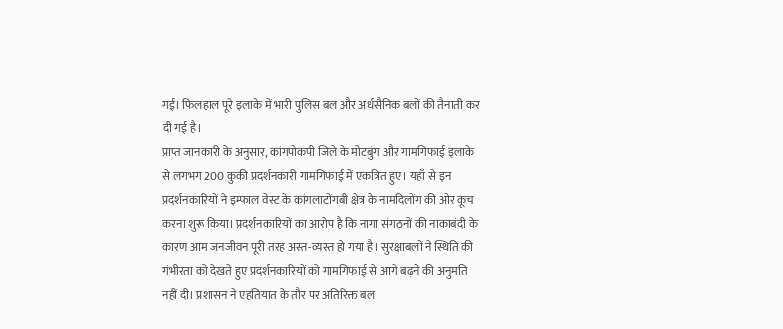गई। फिलहाल पूरे इलाके में भारी पुलिस बल और अर्धसैनिक बलों की तैनाती कर दी गई है।
प्राप्त जानकारी के अनुसार, कांगपोकपी जिले के मोटबुंग और गामगिफाई इलाके से लगभग 200 कुकी प्रदर्शनकारी गामगिफाई में एकत्रित हुए। यहाँ से इन प्रदर्शनकारियों ने इम्फाल वेस्ट के कांगलाटोंगबी क्षेत्र के नामदिलोंग की ओर कूच करना शुरू किया। प्रदर्शनकारियों का आरोप है कि नागा संगठनों की नाकाबंदी के कारण आम जनजीवन पूरी तरह अस्त-व्यस्त हो गया है। सुरक्षाबलों ने स्थिति की गंभीरता को देखते हुए प्रदर्शनकारियों को गामगिफाई से आगे बढ़ने की अनुमति नहीं दी। प्रशासन ने एहतियात के तौर पर अतिरिक्त बल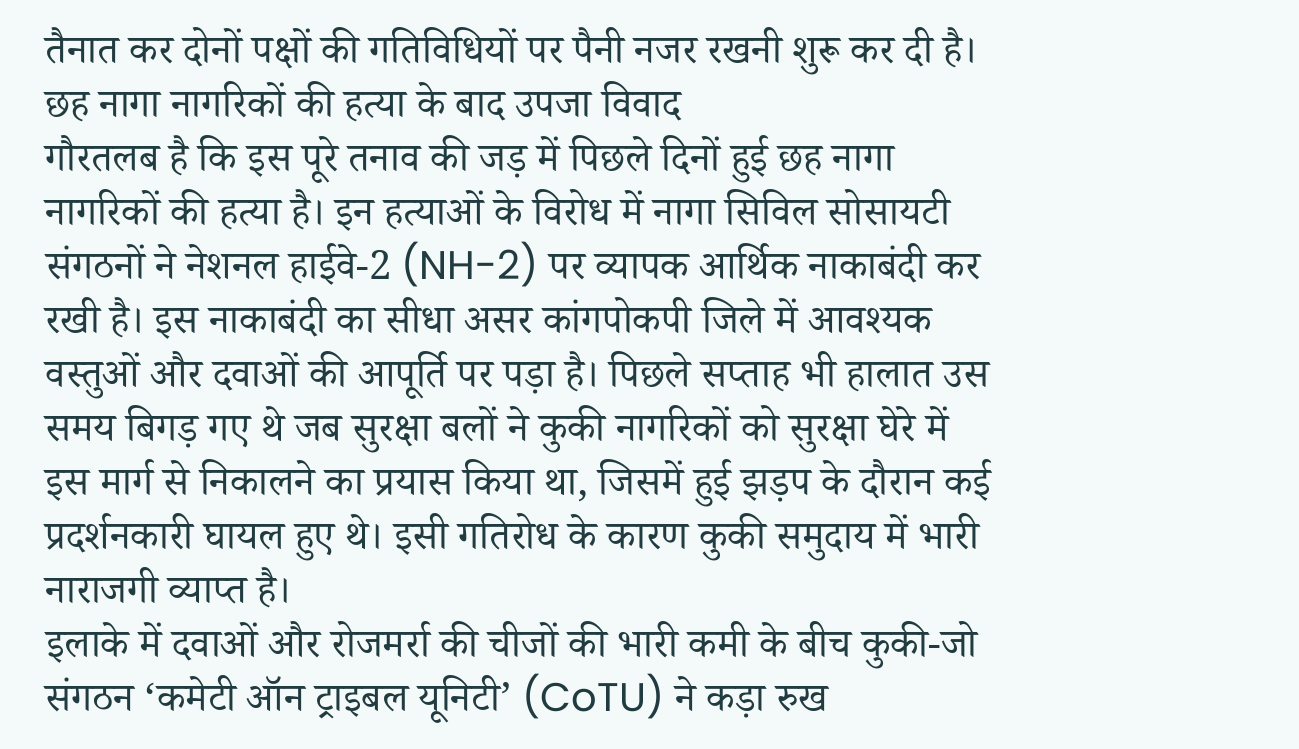तैनात कर दोनों पक्षों की गतिविधियों पर पैनी नजर रखनी शुरू कर दी है।
छह नागा नागरिकों की हत्या के बाद उपजा विवाद
गौरतलब है कि इस पूरे तनाव की जड़ में पिछले दिनों हुई छह नागा नागरिकों की हत्या है। इन हत्याओं के विरोध में नागा सिविल सोसायटी संगठनों ने नेशनल हाईवे-2 (NH-2) पर व्यापक आर्थिक नाकाबंदी कर रखी है। इस नाकाबंदी का सीधा असर कांगपोकपी जिले में आवश्यक वस्तुओं और दवाओं की आपूर्ति पर पड़ा है। पिछले सप्ताह भी हालात उस समय बिगड़ गए थे जब सुरक्षा बलों ने कुकी नागरिकों को सुरक्षा घेरे में इस मार्ग से निकालने का प्रयास किया था, जिसमें हुई झड़प के दौरान कई प्रदर्शनकारी घायल हुए थे। इसी गतिरोध के कारण कुकी समुदाय में भारी नाराजगी व्याप्त है।
इलाके में दवाओं और रोजमर्रा की चीजों की भारी कमी के बीच कुकी-जो संगठन ‘कमेटी ऑन ट्राइबल यूनिटी’ (CoTU) ने कड़ा रुख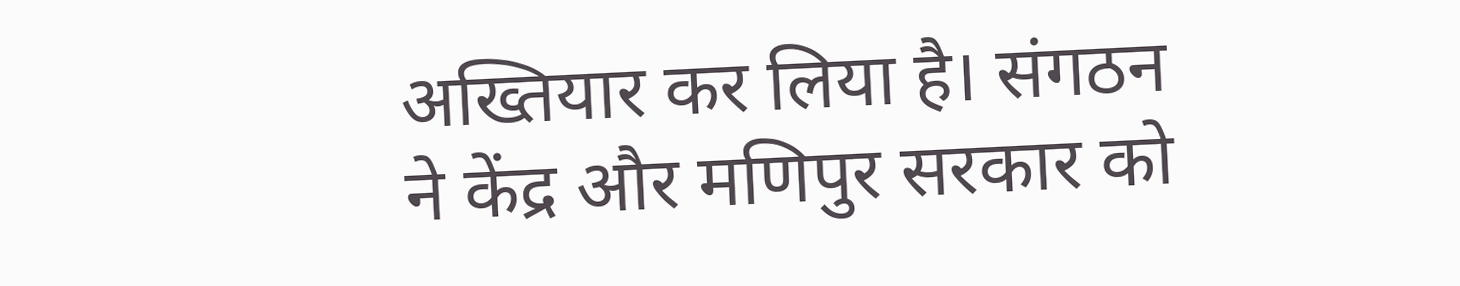अख्तियार कर लिया है। संगठन ने केंद्र और मणिपुर सरकार को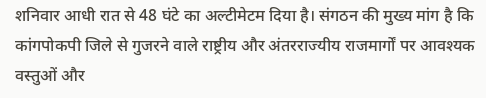शनिवार आधी रात से 48 घंटे का अल्टीमेटम दिया है। संगठन की मुख्य मांग है कि कांगपोकपी जिले से गुजरने वाले राष्ट्रीय और अंतरराज्यीय राजमार्गों पर आवश्यक वस्तुओं और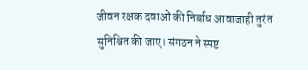जीवन रक्षक दवाओं की निर्बाध आवाजाही तुरंत सुनिश्चित की जाए। संगठन ने स्पष्ट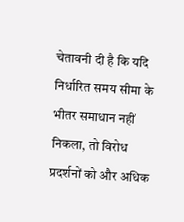चेतावनी दी है कि यदि निर्धारित समय सीमा के भीतर समाधान नहीं निकला, तो विरोध प्रदर्शनों को और अधिक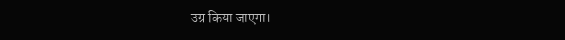उग्र किया जाएगा।